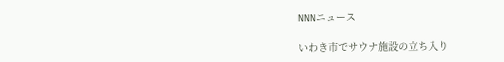NNNニュース

いわき市でサウナ施設の立ち入り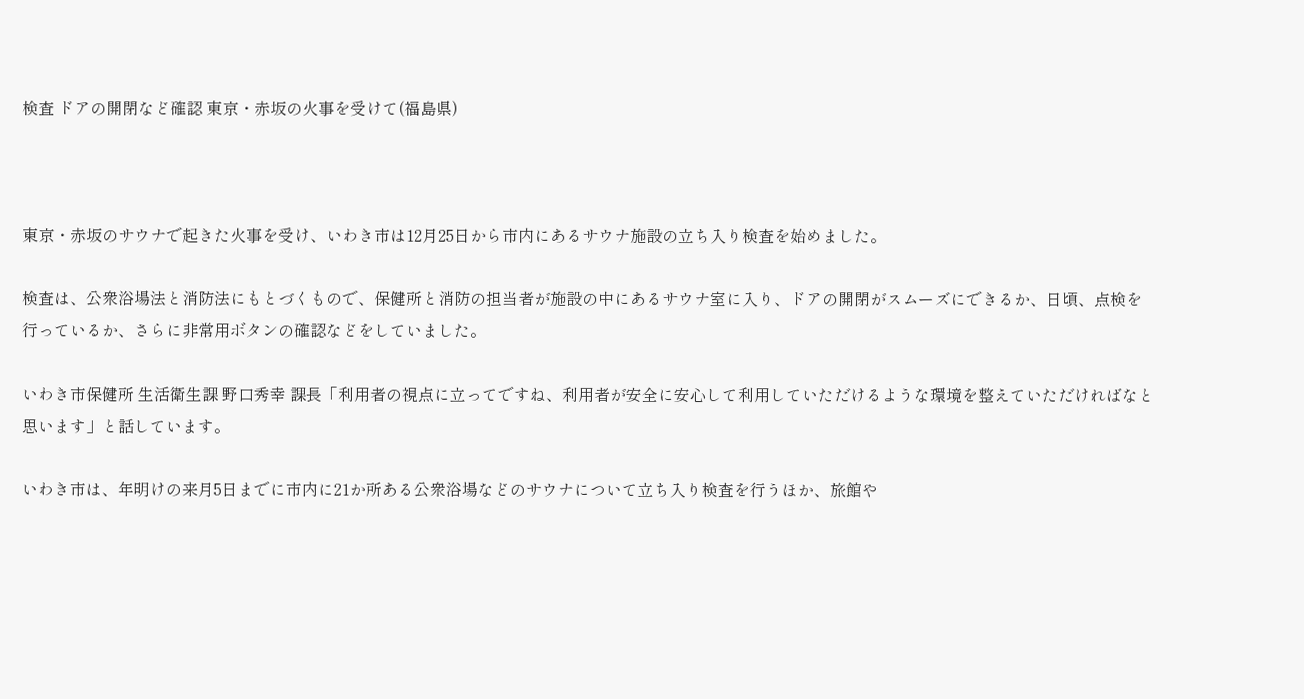検査 ドアの開閉など確認 東京・赤坂の火事を受けて(福島県)



東京・赤坂のサウナで起きた火事を受け、いわき市は12月25日から市内にあるサウナ施設の立ち入り検査を始めました。

検査は、公衆浴場法と消防法にもとづくもので、保健所と消防の担当者が施設の中にあるサウナ室に入り、ドアの開閉がスムーズにできるか、日頃、点検を行っているか、さらに非常用ボタンの確認などをしていました。

いわき市保健所 生活衛生課 野口秀幸 課長「利用者の視点に立ってですね、利用者が安全に安心して利用していただけるような環境を整えていただければなと思います」と話しています。

いわき市は、年明けの来月5日までに市内に21か所ある公衆浴場などのサウナについて立ち入り検査を行うほか、旅館や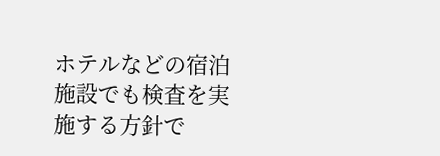ホテルなどの宿泊施設でも検査を実施する方針で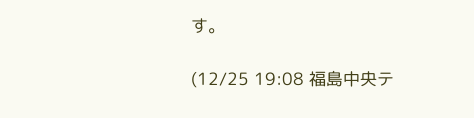す。

(12/25 19:08 福島中央テ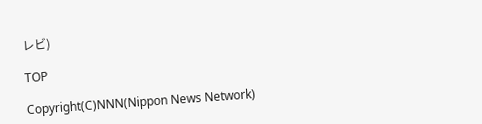レビ)

TOP

Copyright(C)NNN(Nippon News Network)